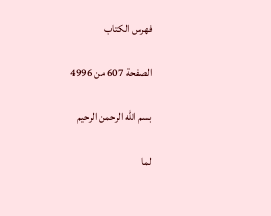فهرس الكتاب

الصفحة 607 من 4996

بسم الله الرحمن الرحيم

لما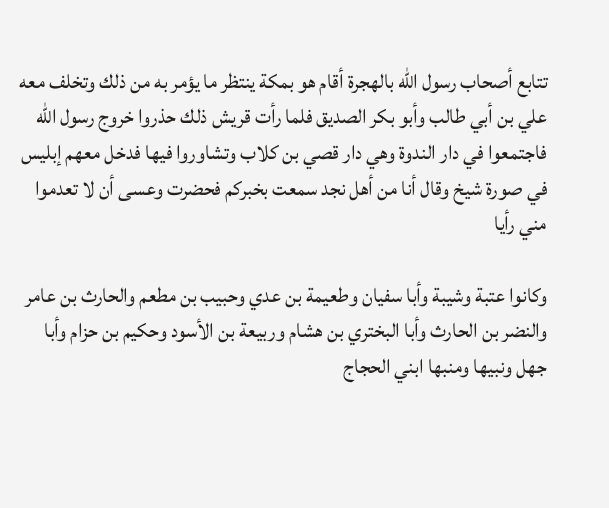تتابع أصحاب رسول الله بالهجرة أقام هو بمكة ينتظر ما يؤمر به من ذلك وتخلف معه علي بن أبي طالب وأبو بكر الصديق فلما رأت قريش ذلك حذروا خروج رسول الله فاجتمعوا في دار الندوة وهي دار قصي بن كلاب وتشاوروا فيها فدخل معهم إبليس في صورة شيخ وقال أنا من أهل نجد سمعت بخبركم فحضرت وعسى أن لا تعدموا مني رأيا

وكانوا عتبة وشيبة وأبا سفيان وطعيمة بن عدي وحبيب بن مطعم والحارث بن عامر والنضر بن الحارث وأبا البختري بن هشام وربيعة بن الأسود وحكيم بن حزام وأبا جهل ونبيها ومنبها ابني الحجاج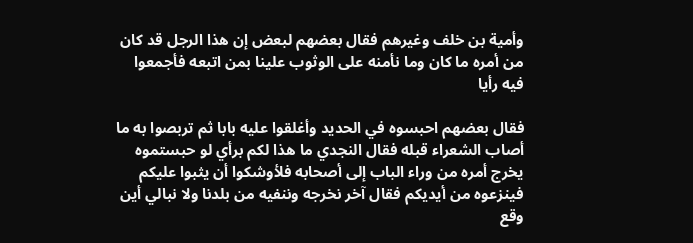وأمية بن خلف وغيرهم فقال بعضهم لبعض إن هذا الرجل قد كان من أمره ما كان وما نأمنه على الوثوب علينا بمن اتبعه فأجمعوا فيه رأيا

فقال بعضهم احبسوه في الحديد وأغلقوا عليه بابا ثم تربصوا به ما أصاب الشعراء قبله فقال النجدي ما هذا لكم برأي لو حبستموه يخرج أمره من وراء الباب إلى أصحابه فلأوشكوا أن يثبوا عليكم فينزعوه من أيديكم فقال آخر نخرجه وننفيه من بلدنا ولا نبالي أين وقع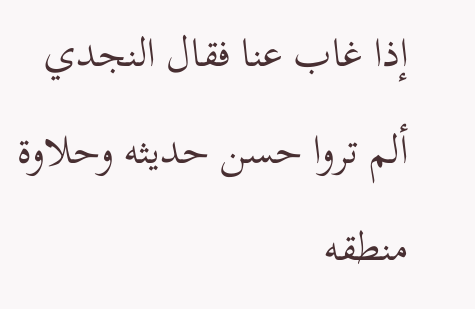إذا غاب عنا فقال النجدي ألم تروا حسن حديثه وحلاوة منطقه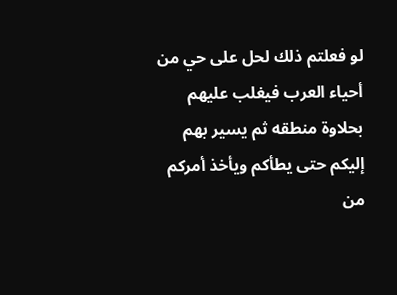لو فعلتم ذلك لحل على حي من أحياء العرب فيغلب عليهم بحلاوة منطقه ثم يسير بهم إليكم حتى يطأكم ويأخذ أمركم من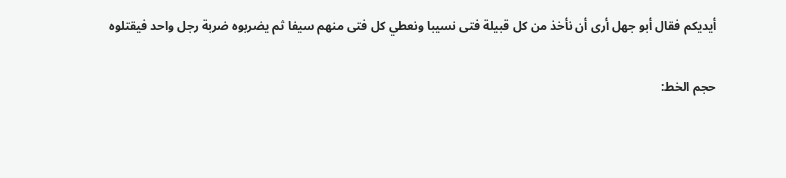أيديكم فقال أبو جهل أرى أن نأخذ من كل قبيلة فتى نسيبا ونعطي كل فتى منهم سيفا ثم يضربوه ضربة رجل واحد فيقتلوه

حجم الخط: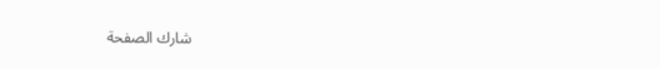شارك الصفحة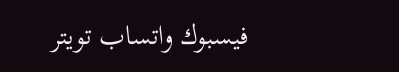فيسبوك واتساب تويتر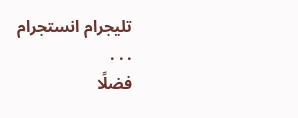تليجرام انستجرام
. . .
فضلًا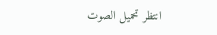انتظر تحميل الصوت